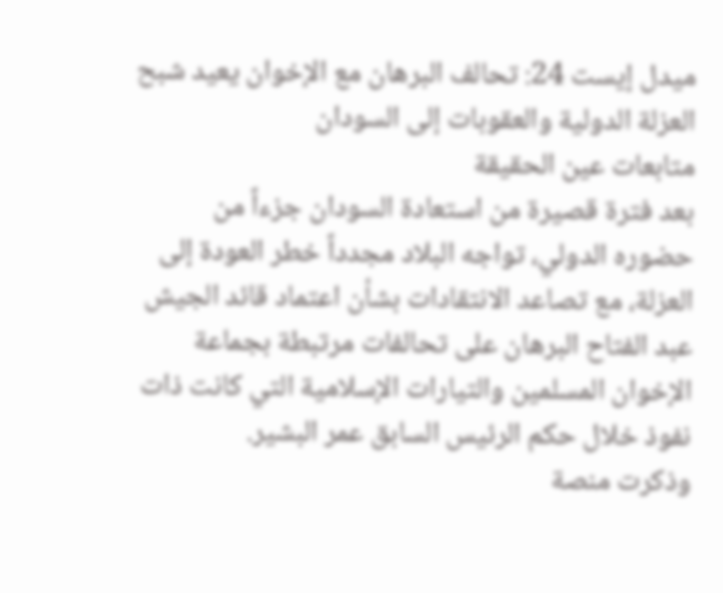ميدل إيست 24: تحالف البرهان مع الإخوان يعيد شبح العزلة الدولية والعقوبات إلى السودان
متابعات عين الحقيقة
بعد فترة قصيرة من استعادة السودان جزءاً من حضوره الدولي، تواجه البلاد مجدداً خطر العودة إلى العزلة، مع تصاعد الانتقادات بشأن اعتماد قائد الجيش عبد الفتاح البرهان على تحالفات مرتبطة بجماعة الإخوان المسلمين والتيارات الإسلامية التي كانت ذات نفوذ خلال حكم الرئيس السابق عمر البشير.
وذكرت منصة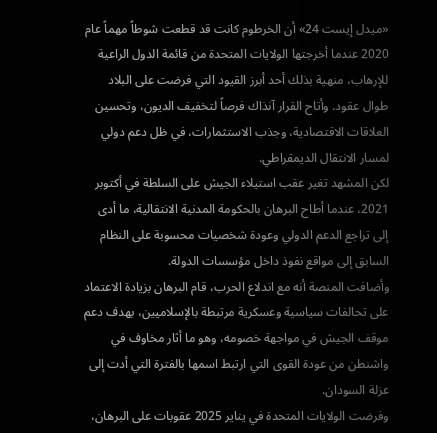«ميدل إيست 24» أن الخرطوم كانت قد قطعت شوطاً مهماً عام 2020 عندما أخرجتها الولايات المتحدة من قائمة الدول الراعية للإرهاب، منهية بذلك أحد أبرز القيود التي فرضت على البلاد طوال عقود. وأتاح القرار آنذاك فرصاً لتخفيف الديون، وتحسين العلاقات الاقتصادية، وجذب الاستثمارات، في ظل دعم دولي لمسار الانتقال الديمقراطي.
لكن المشهد تغير عقب استيلاء الجيش على السلطة في أكتوبر 2021، عندما أطاح البرهان بالحكومة المدنية الانتقالية، ما أدى إلى تراجع الدعم الدولي وعودة شخصيات محسوبة على النظام السابق إلى مواقع نفوذ داخل مؤسسات الدولة.
وأضافت المنصة أنه مع اندلاع الحرب، قام البرهان بزيادة الاعتماد على تحالفات سياسية وعسكرية مرتبطة بالإسلاميين، بهدف دعم موقف الجيش في مواجهة خصومه، وهو ما أثار مخاوف في واشنطن من عودة القوى التي ارتبط اسمها بالفترة التي أدت إلى عزلة السودان.
وفرضت الولايات المتحدة في يناير 2025 عقوبات على البرهان،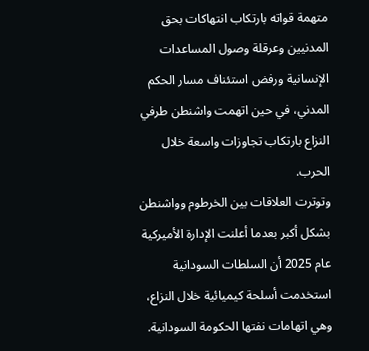متهمة قواته بارتكاب انتهاكات بحق المدنيين وعرقلة وصول المساعدات الإنسانية ورفض استئناف مسار الحكم المدني، في حين اتهمت واشنطن طرفي النزاع بارتكاب تجاوزات واسعة خلال الحرب.
وتوترت العلاقات بين الخرطوم وواشنطن بشكل أكبر بعدما أعلنت الإدارة الأميركية عام 2025 أن السلطات السودانية استخدمت أسلحة كيميائية خلال النزاع، وهي اتهامات نفتها الحكومة السودانية.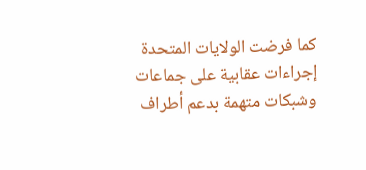كما فرضت الولايات المتحدة إجراءات عقابية على جماعات وشبكات متهمة بدعم أطراف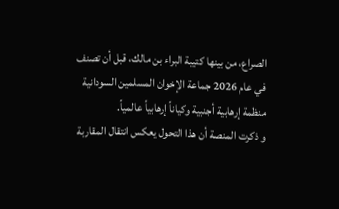الصراع، من بينها كتيبة البراء بن مالك، قبل أن تصنف في عام 2026 جماعة الإخوان المسلمين السودانية منظمة إرهابية أجنبية وكياناً إرهابياً عالمياً.
و ذكرت المنصة أن هذا التحول يعكس انتقال المقاربة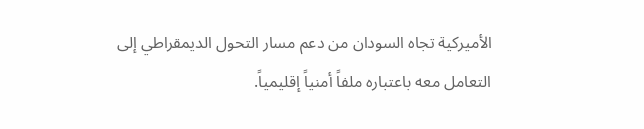الأميركية تجاه السودان من دعم مسار التحول الديمقراطي إلى التعامل معه باعتباره ملفاً أمنياً إقليمياً.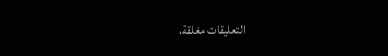التعليقات مغلقة،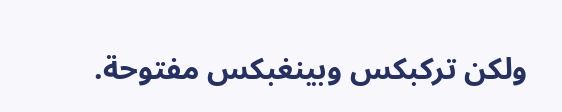ولكن تركبكس وبينغبكس مفتوحة.